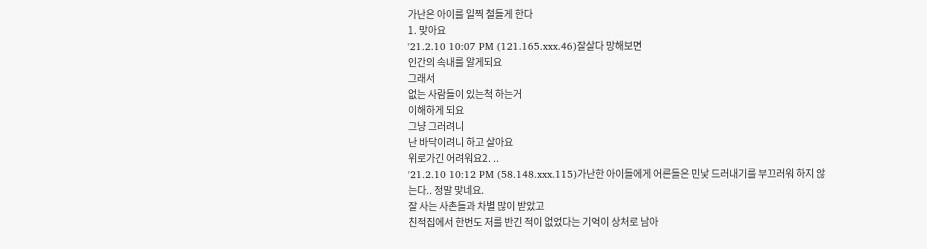가난은 아이를 일찍 철들게 한다
1. 맞아요
'21.2.10 10:07 PM (121.165.xxx.46)잘살다 망해보면
인간의 속내를 알게되요
그래서
없는 사람들이 있는척 하는거
이해하게 되요
그냥 그러려니
난 바닥이려니 하고 살아요
위로가긴 어려워요2. ..
'21.2.10 10:12 PM (58.148.xxx.115)가난한 아이들에게 어른들은 민낯 드러내기를 부끄러워 하지 않는다.. 정말 맞네요.
잘 사는 사촌들과 차별 많이 받았고
친적집에서 한번도 저를 반긴 적이 없었다는 기억이 상처로 남아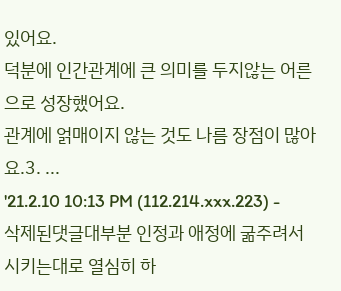있어요.
덕분에 인간관계에 큰 의미를 두지않는 어른으로 성장했어요.
관계에 얽매이지 않는 것도 나름 장점이 많아요.3. ...
'21.2.10 10:13 PM (112.214.xxx.223) - 삭제된댓글대부분 인정과 애정에 굶주려서 시키는대로 열심히 하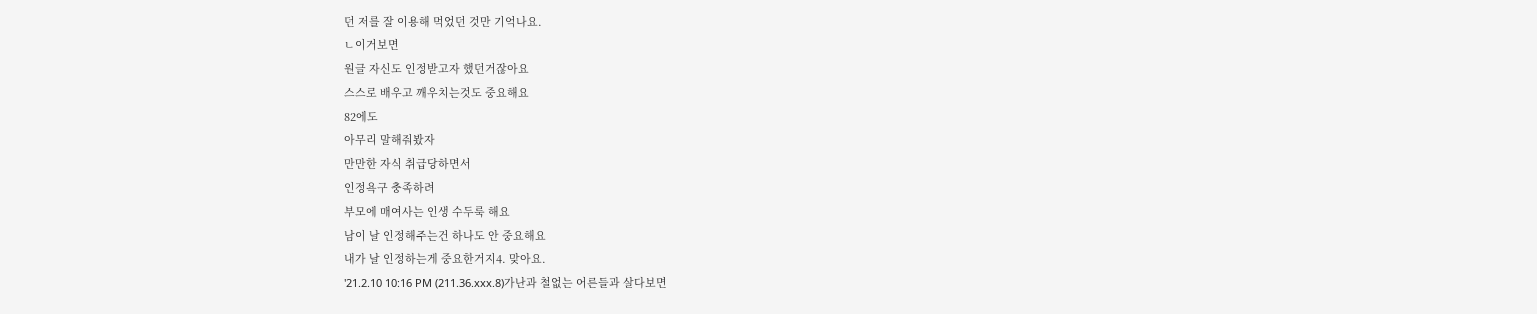던 저를 잘 이용해 먹었던 것만 기억나요.
ㄴ이거보면
원글 자신도 인정받고자 했던거잖아요
스스로 배우고 깨우치는것도 중요해요
82에도
아무리 말해줘봤자
만만한 자식 취급당하면서
인정욕구 충족하려
부모에 매여사는 인생 수두룩 해요
남이 날 인정해주는건 하나도 안 중요해요
내가 날 인정하는게 중요한거지4. 맞아요.
'21.2.10 10:16 PM (211.36.xxx.8)가난과 철없는 어른들과 살다보면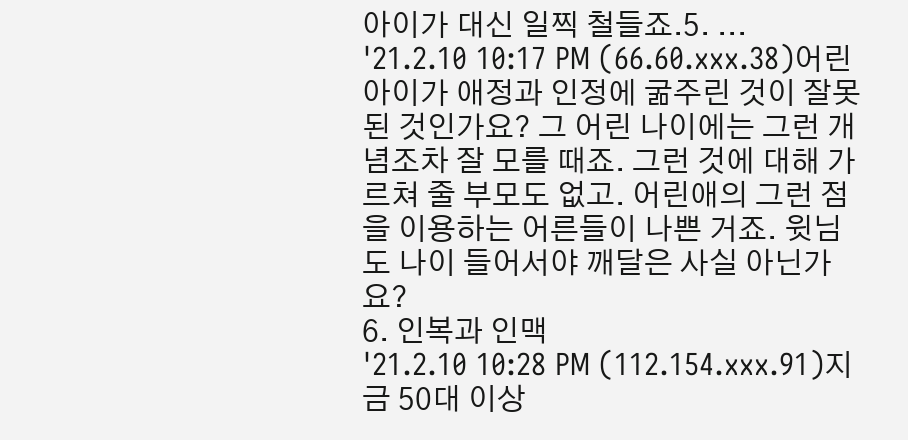아이가 대신 일찍 철들죠.5. ...
'21.2.10 10:17 PM (66.60.xxx.38)어린아이가 애정과 인정에 굶주린 것이 잘못된 것인가요? 그 어린 나이에는 그런 개념조차 잘 모를 때죠. 그런 것에 대해 가르쳐 줄 부모도 없고. 어린애의 그런 점을 이용하는 어른들이 나쁜 거죠. 윗님도 나이 들어서야 깨달은 사실 아닌가요?
6. 인복과 인맥
'21.2.10 10:28 PM (112.154.xxx.91)지금 50대 이상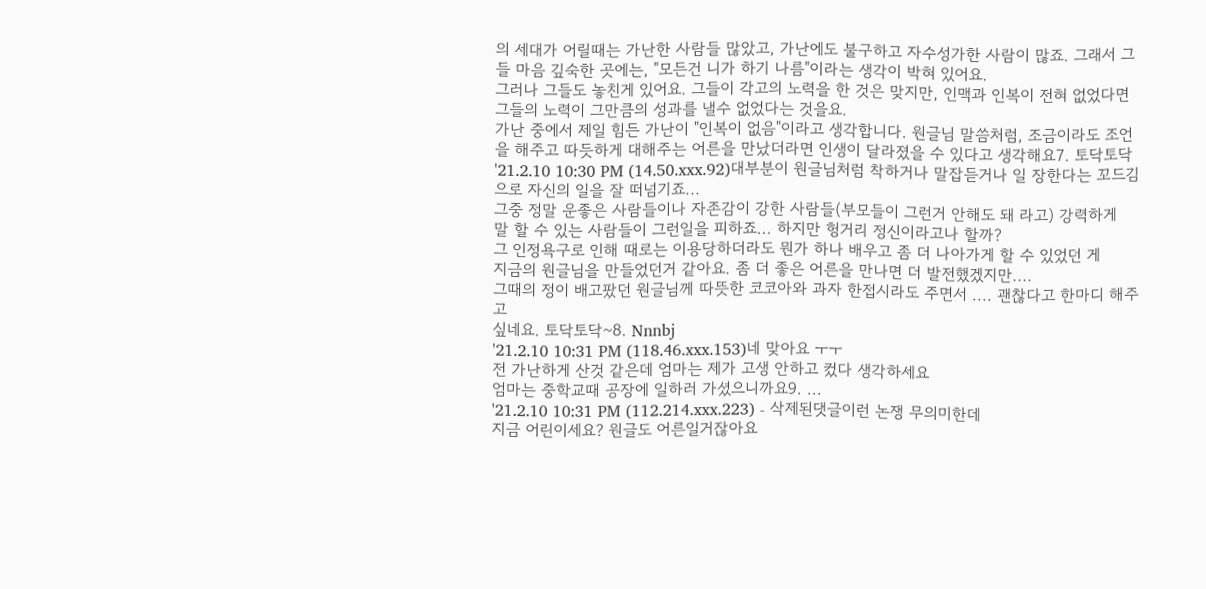의 세대가 어릴때는 가난한 사람들 많았고, 가난에도 불구하고 자수성가한 사람이 많죠. 그래서 그들 마음 깊숙한 곳에는, "모든건 니가 하기 나름"이라는 생각이 박혀 있어요.
그러나 그들도 놓친게 있어요. 그들이 각고의 노력을 한 것은 맞지만, 인맥과 인복이 전혀 없었다면 그들의 노력이 그만큼의 성과를 낼수 없었다는 것을요.
가난 중에서 제일 힘든 가난이 "인복이 없음"이라고 생각합니다. 원글님 말씀처럼, 조금이라도 조언을 해주고 따듯하게 대해주는 어른을 만났더라면 인생이 달라졌을 수 있다고 생각해요7. 토닥토닥
'21.2.10 10:30 PM (14.50.xxx.92)대부분이 원글님처럼 착하거나 말잡듣거나 일 장한다는 꼬드김으로 자신의 일을 잘 떠넘기죠...
그중 정말 운좋은 사람들이나 자존감이 강한 사람들(부모들이 그런거 안해도 돼 라고) 강력하게
말 할 수 있는 사람들이 그런일을 피하죠... 하지만 헝거리 정신이라고나 할까?
그 인정욕구로 인해 때로는 이용당하더라도 뭔가 하나 배우고 좀 더 나아가게 할 수 있었던 게
지금의 원글님을 만들었던거 같아요. 좀 더 좋은 어른을 만나면 더 발전했겠지만....
그때의 정이 배고팠던 원글님께 따뜻한 코코아와 과자 한접시라도 주면서 .... 괜찮다고 한마디 해주고
싶네요. 토닥토닥~8. Nnnbj
'21.2.10 10:31 PM (118.46.xxx.153)네 맞아요 ㅜㅜ
전 가난하게 산것 같은데 엄마는 제가 고생 안하고 컸다 생각하세요
엄마는 중학교때 공장에 일하러 가셨으니까요9. ...
'21.2.10 10:31 PM (112.214.xxx.223) - 삭제된댓글이런 논쟁 무의미한데
지금 어린이세요? 원글도 어른일거잖아요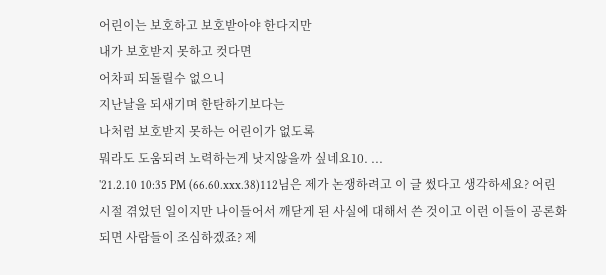어린이는 보호하고 보호받아야 한다지만
내가 보호받지 못하고 컷다면
어차피 되돌릴수 없으니
지난날을 되새기며 한탄하기보다는
나처럼 보호받지 못하는 어린이가 없도록
뭐라도 도움되려 노력하는게 낫지않을까 싶네요10. ...
'21.2.10 10:35 PM (66.60.xxx.38)112님은 제가 논쟁하려고 이 글 썼다고 생각하세요? 어린 시절 겪었던 일이지만 나이들어서 깨닫게 된 사실에 대해서 쓴 것이고 이런 이들이 공론화되면 사람들이 조심하겠죠? 제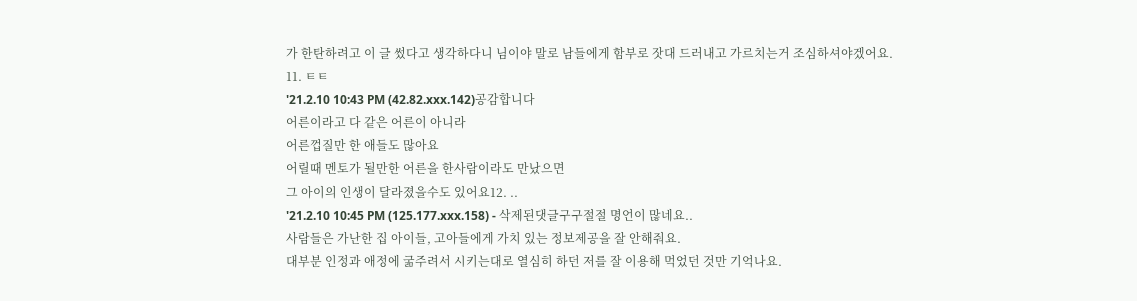가 한탄하려고 이 글 썼다고 생각하다니 님이야 말로 남들에게 함부로 잣대 드러내고 가르치는거 조심하셔야겠어요.
11. ㅌㅌ
'21.2.10 10:43 PM (42.82.xxx.142)공감합니다
어른이라고 다 같은 어른이 아니라
어른껍질만 한 애들도 많아요
어릴때 멘토가 될만한 어른을 한사람이라도 만났으면
그 아이의 인생이 달라졌을수도 있어요12. ..
'21.2.10 10:45 PM (125.177.xxx.158) - 삭제된댓글구구절절 명언이 많네요..
사람들은 가난한 집 아이들, 고아들에게 가치 있는 정보제공을 잘 안해줘요.
대부분 인정과 애정에 굶주려서 시키는대로 열심히 하던 저를 잘 이용해 먹었던 것만 기억나요.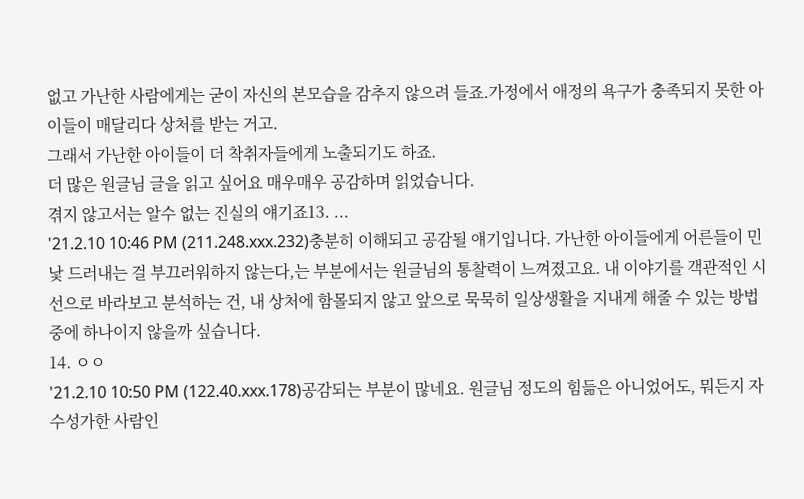없고 가난한 사람에게는 굳이 자신의 본모습을 감추지 않으려 들죠.가정에서 애정의 욕구가 충족되지 못한 아이들이 매달리다 상처를 받는 거고.
그래서 가난한 아이들이 더 착취자들에게 노출되기도 하죠.
더 많은 원글님 글을 읽고 싶어요 매우매우 공감하며 읽었습니다.
겪지 않고서는 알수 없는 진실의 얘기죠13. ...
'21.2.10 10:46 PM (211.248.xxx.232)충분히 이해되고 공감될 얘기입니다. 가난한 아이들에게 어른들이 민낯 드러내는 걸 부끄러워하지 않는다,는 부분에서는 원글님의 통찰력이 느껴졌고요. 내 이야기를 객관적인 시선으로 바라보고 분석하는 건, 내 상처에 함몰되지 않고 앞으로 묵묵히 일상생활을 지내게 해줄 수 있는 방법 중에 하나이지 않을까 싶습니다.
14. ㅇㅇ
'21.2.10 10:50 PM (122.40.xxx.178)공감되는 부분이 많네요. 원글님 정도의 힘듦은 아니었어도, 뭐든지 자수성가한 사람인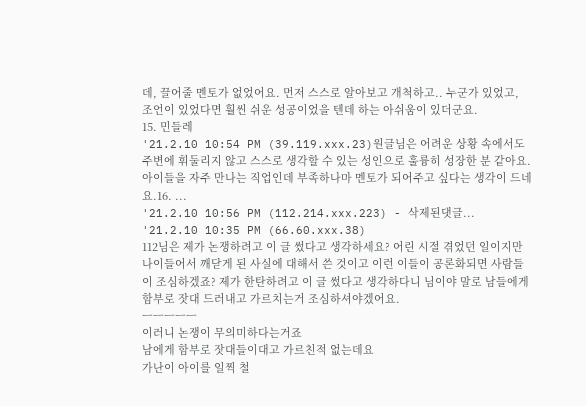데, 끌어줄 멘토가 없었어요. 먼저 스스로 알아보고 개척하고.. 누군가 있었고, 조언이 있었다면 훨씬 쉬운 성공이었을 텐데 하는 아쉬움이 있더군요.
15. 민들레
'21.2.10 10:54 PM (39.119.xxx.23)원글님은 어려운 상황 속에서도 주변에 휘둘리지 않고 스스로 생각할 수 있는 성인으로 훌륭히 성장한 분 같아요.
아이들을 자주 만나는 직업인데 부족하나마 멘토가 되어주고 싶다는 생각이 드네요.16. ...
'21.2.10 10:56 PM (112.214.xxx.223) - 삭제된댓글...
'21.2.10 10:35 PM (66.60.xxx.38)
112님은 제가 논쟁하려고 이 글 썼다고 생각하세요? 어린 시절 겪었던 일이지만 나이들어서 깨닫게 된 사실에 대해서 쓴 것이고 이런 이들이 공론화되면 사람들이 조심하겠죠? 제가 한탄하려고 이 글 썼다고 생각하다니 님이야 말로 남들에게 함부로 잣대 드러내고 가르치는거 조심하셔야겠어요.
ㅡㅡㅡㅡㅡ
이러니 논쟁이 무의미하다는거죠
남에게 함부로 잣대들이대고 가르친적 없는데요
가난이 아이를 일찍 철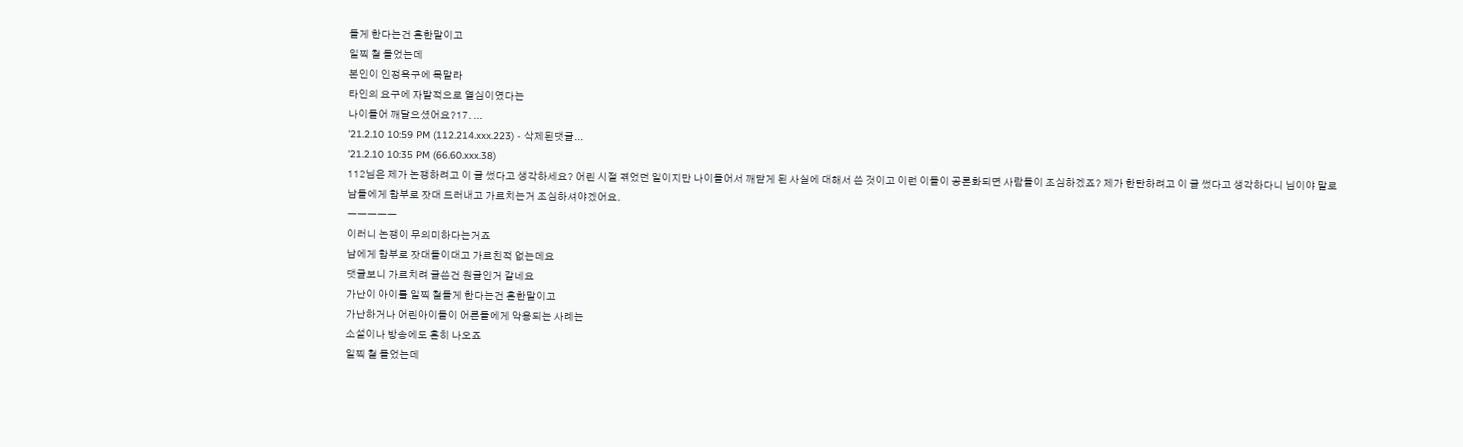들게 한다는건 흔한말이고
일찍 철 들었는데
본인이 인정욕구에 목말라
타인의 요구에 자발적으로 열심이였다는
나이들어 깨달으셨어요?17. ...
'21.2.10 10:59 PM (112.214.xxx.223) - 삭제된댓글...
'21.2.10 10:35 PM (66.60.xxx.38)
112님은 제가 논쟁하려고 이 글 썼다고 생각하세요? 어린 시절 겪었던 일이지만 나이들어서 깨닫게 된 사실에 대해서 쓴 것이고 이런 이들이 공론화되면 사람들이 조심하겠죠? 제가 한탄하려고 이 글 썼다고 생각하다니 님이야 말로 남들에게 함부로 잣대 드러내고 가르치는거 조심하셔야겠어요.
ㅡㅡㅡㅡㅡ
이러니 논쟁이 무의미하다는거죠
남에게 함부로 잣대들이대고 가르친적 없는데요
댓글보니 가르치려 글쓴건 원글인거 같네요
가난이 아이를 일찍 철들게 한다는건 흔한말이고
가난하거나 어린아이들이 어른들에게 악용되는 사례는
소설이나 방송에도 흔히 나오죠
일찍 철 들었는데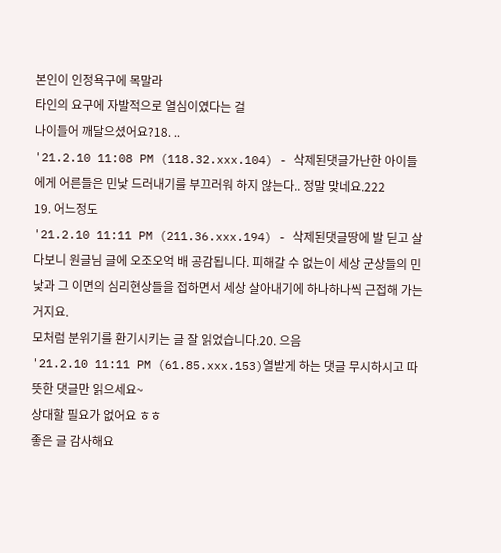본인이 인정욕구에 목말라
타인의 요구에 자발적으로 열심이였다는 걸
나이들어 깨달으셨어요?18. ..
'21.2.10 11:08 PM (118.32.xxx.104) - 삭제된댓글가난한 아이들에게 어른들은 민낯 드러내기를 부끄러워 하지 않는다.. 정말 맞네요.222
19. 어느정도
'21.2.10 11:11 PM (211.36.xxx.194) - 삭제된댓글땅에 발 딛고 살다보니 원글님 글에 오조오억 배 공감됩니다. 피해갈 수 없는이 세상 군상들의 민낯과 그 이면의 심리현상들을 접하면서 세상 살아내기에 하나하나씩 근접해 가는 거지요.
모처럼 분위기를 환기시키는 글 잘 읽었습니다.20. 으음
'21.2.10 11:11 PM (61.85.xxx.153)열받게 하는 댓글 무시하시고 따뜻한 댓글만 읽으세요~
상대할 필요가 없어요 ㅎㅎ
좋은 글 감사해요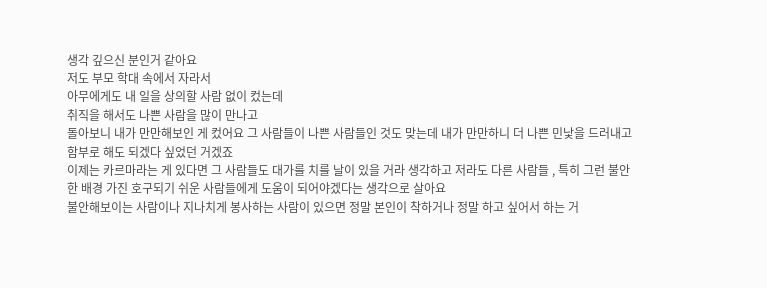생각 깊으신 분인거 같아요
저도 부모 학대 속에서 자라서
아무에게도 내 일을 상의할 사람 없이 컸는데
취직을 해서도 나쁜 사람을 많이 만나고
돌아보니 내가 만만해보인 게 컸어요 그 사람들이 나쁜 사람들인 것도 맞는데 내가 만만하니 더 나쁜 민낯을 드러내고 함부로 해도 되겠다 싶었던 거겠죠
이제는 카르마라는 게 있다면 그 사람들도 대가를 치를 날이 있을 거라 생각하고 저라도 다른 사람들 , 특히 그런 불안한 배경 가진 호구되기 쉬운 사람들에게 도움이 되어야겠다는 생각으로 살아요
불안해보이는 사람이나 지나치게 봉사하는 사람이 있으면 정말 본인이 착하거나 정말 하고 싶어서 하는 거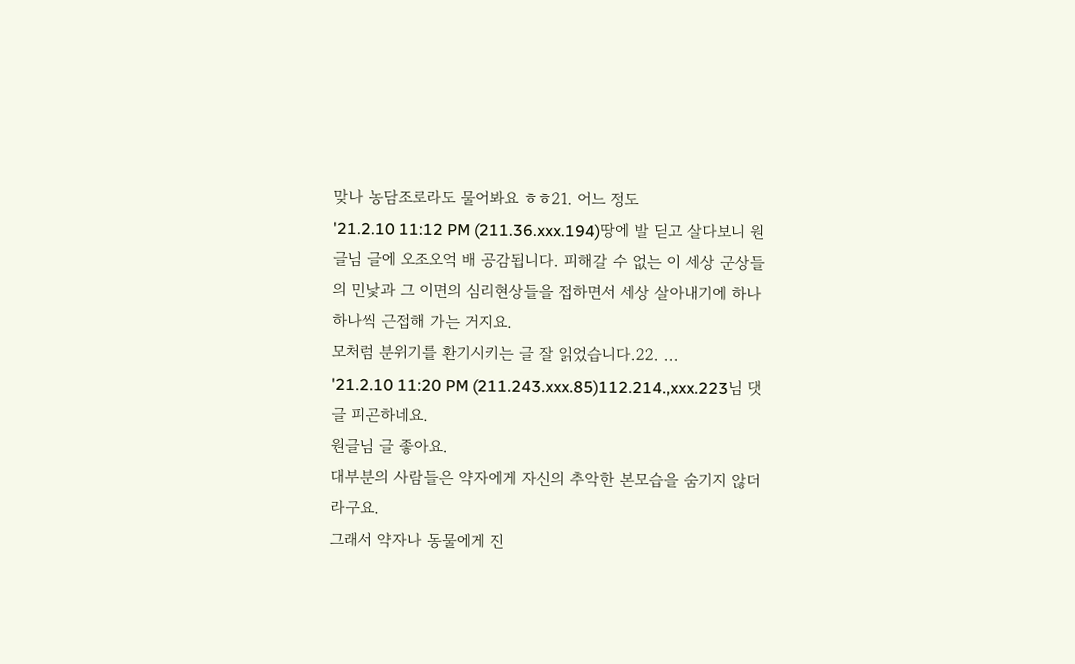맞나 농담조로라도 물어봐요 ㅎㅎ21. 어느 정도
'21.2.10 11:12 PM (211.36.xxx.194)땅에 발 딛고 살다보니 원글님 글에 오조오억 배 공감됩니다. 피해갈 수 없는 이 세상 군상들의 민낯과 그 이면의 심리현상들을 접하면서 세상 살아내기에 하나하나씩 근접해 가는 거지요.
모처럼 분위기를 환기시키는 글 잘 읽었습니다.22. ...
'21.2.10 11:20 PM (211.243.xxx.85)112.214.,xxx.223님 댓글 피곤하네요.
원글님 글 좋아요.
대부분의 사람들은 약자에게 자신의 추악한 본모습을 숨기지 않더라구요.
그래서 약자나 동물에게 진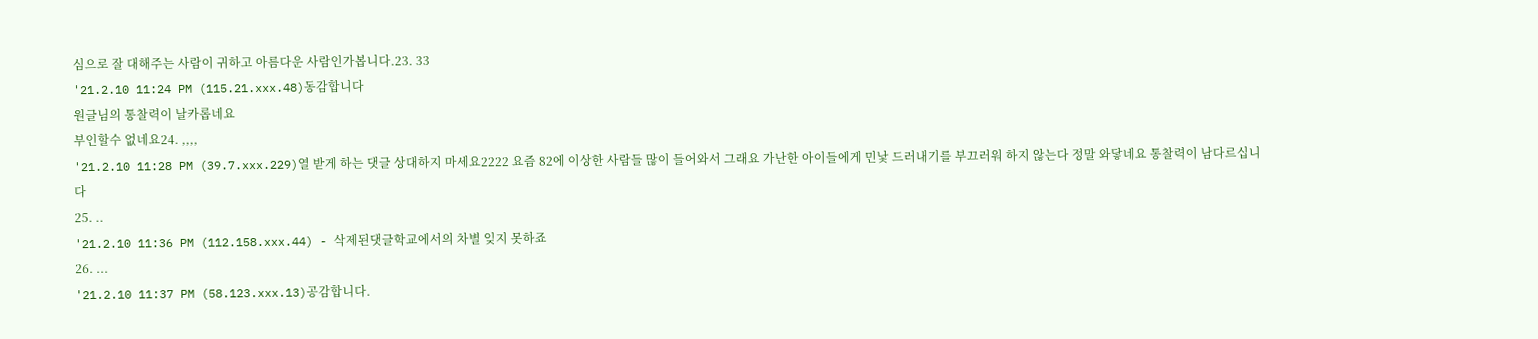심으로 잘 대해주는 사람이 귀하고 아름다운 사람인가봅니다.23. 33
'21.2.10 11:24 PM (115.21.xxx.48)동감합니다
원글님의 통찰력이 날카롭네요
부인할수 없네요24. ,,,,
'21.2.10 11:28 PM (39.7.xxx.229)열 받게 하는 댓글 상대하지 마세요2222 요즘 82에 이상한 사람들 많이 들어와서 그래요 가난한 아이들에게 민낯 드러내기를 부끄러워 하지 않는다 정말 와닿네요 통찰력이 남다르십니다
25. ..
'21.2.10 11:36 PM (112.158.xxx.44) - 삭제된댓글학교에서의 차별 잊지 못하죠
26. ...
'21.2.10 11:37 PM (58.123.xxx.13)공감합니다.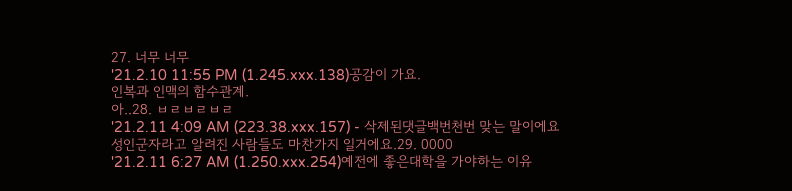27. 너무 너무
'21.2.10 11:55 PM (1.245.xxx.138)공감이 가요.
인복과 인맥의 함수관계.
아..28. ㅂㄹㅂㄹㅂㄹ
'21.2.11 4:09 AM (223.38.xxx.157) - 삭제된댓글백번천번 맞는 말이에요
성인군자라고 알려진 사람들도 마찬가지 일거에요.29. 0000
'21.2.11 6:27 AM (1.250.xxx.254)예전에 좋은대학을 가야하는 이유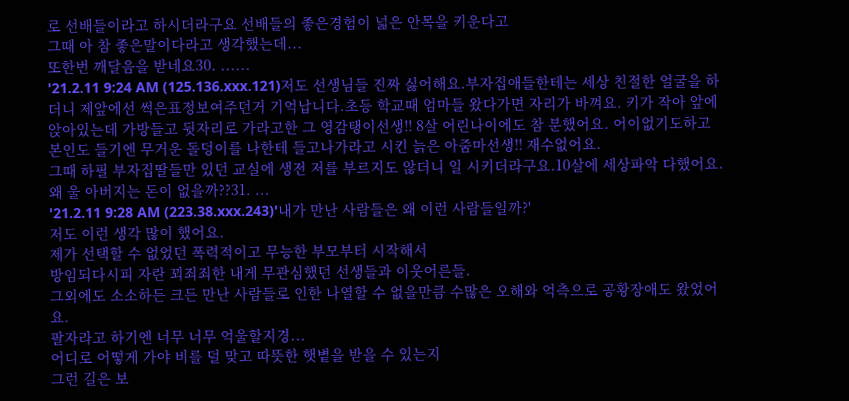로 선배들이라고 하시더라구요 선배들의 좋은경험이 넓은 안목을 키운다고
그때 아 참 좋은말이다라고 생각했는데...
또한번 깨달음을 받네요30. ......
'21.2.11 9:24 AM (125.136.xxx.121)저도 선생님들 진짜 싫어해요.부자집애들한테는 세상 친절한 얼굴을 하더니 제앞에선 썩은표정보여주던거 기억납니다.초등 학교때 엄마들 왔다가면 자리가 바껴요. 키가 작아 앞에 앉아있는데 가방들고 뒷자리로 가라고한 그 영감탱이선생!! 8살 어린나이에도 참 분했어요. 어이없기도하고
본인도 들기엔 무거운 돌덩이를 나한테 들고나가라고 시킨 늙은 아줌마선생!! 재수없어요.
그때 하필 부자집딸들만 있던 교실에 생전 저를 부르지도 않더니 일 시키더라구요.10살에 세상파악 다했어요. 왜 울 아버지는 돈이 없을까??31. ...
'21.2.11 9:28 AM (223.38.xxx.243)'내가 만난 사람들은 왜 이런 사람들일까?'
저도 이런 생각 많이 했어요.
제가 선택할 수 없었던 폭력적이고 무능한 부모부터 시작해서
방임되다시피 자란 꾀죄죄한 내게 무관심했던 선생들과 이웃어른들.
그외에도 소소하든 크든 만난 사람들로 인한 나열할 수 없을만큼 수많은 오해와 억측으로 공황장애도 왔었어요.
팔자라고 하기엔 너무 너무 억울할지경...
어디로 어떻게 가야 비를 덜 맞고 따뜻한 햇볕을 받을 수 있는지
그런 길은 보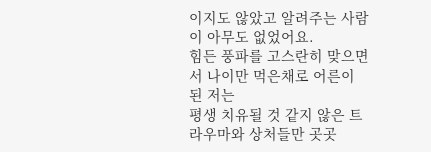이지도 않았고 알려주는 사람이 아무도 없었어요.
힘든 풍파를 고스란히 맞으면서 나이만 먹은채로 어른이 된 저는
평생 치유될 것 같지 않은 트라우마와 상처들만 곳곳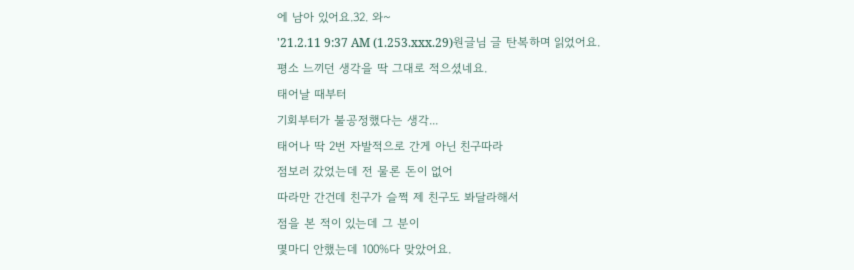에 남아 있어요.32. 와~
'21.2.11 9:37 AM (1.253.xxx.29)원글님 글 탄복하며 읽었어요.
평소 느끼던 생각을 딱 그대로 적으셨네요.
태어날 때부터
기회부터가 불공정했다는 생각...
태어나 딱 2번 자발적으로 간게 아닌 친구따라
점보러 갔었는데 전 물론 돈이 없어
따라만 간건데 친구가 슬쩍 제 친구도 봐달라해서
점을 본 적이 있는데 그 분이
몇마디 안했는데 100%다 맞았어요.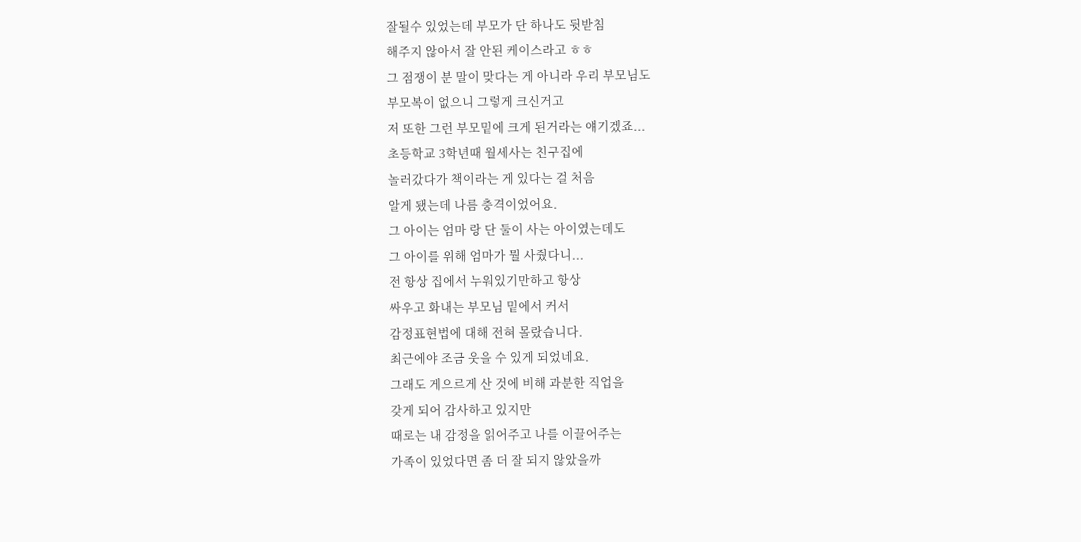잘될수 있었는데 부모가 단 하나도 뒷받침
해주지 않아서 잘 안된 케이스라고 ㅎㅎ
그 점쟁이 분 말이 맞다는 게 아니라 우리 부모님도
부모복이 없으니 그렇게 크신거고
저 또한 그런 부모밑에 크게 된거라는 얘기겠죠...
초등학교 3학년때 월세사는 친구집에
놀러갔다가 책이라는 게 있다는 걸 처음
알게 됐는데 나름 충격이었어요.
그 아이는 엄마 랑 단 둘이 사는 아이였는데도
그 아이를 위해 엄마가 뭘 사줬다니...
전 항상 집에서 누워있기만하고 항상
싸우고 화내는 부모님 밑에서 커서
감정표현법에 대해 전혀 몰랐습니다.
최근에야 조금 웃을 수 있게 되었네요.
그래도 게으르게 산 것에 비해 과분한 직업을
갖게 되어 감사하고 있지만
때로는 내 감정을 읽어주고 나를 이끌어주는
가족이 있었다면 좀 더 잘 되지 않았을까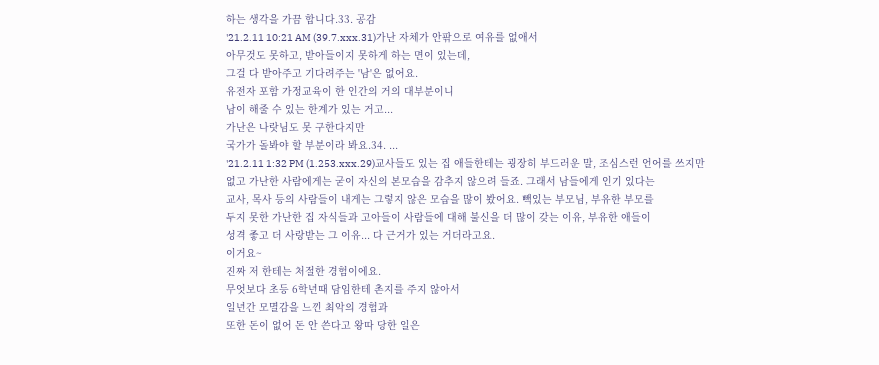하는 생각을 가끔 합니다.33. 공감
'21.2.11 10:21 AM (39.7.xxx.31)가난 자체가 안팎으로 여유를 없애서
아무것도 못하고, 받아들이지 못하게 하는 면이 있는데,
그걸 다 받아주고 기다려주는 '남'은 없어요.
유전자 포함 가정교육이 한 인간의 거의 대부분이니
남이 해줄 수 있는 한계가 있는 거고...
가난은 나랏님도 못 구한다지만
국가가 돌봐야 할 부분이라 봐요.34. ...
'21.2.11 1:32 PM (1.253.xxx.29)교사들도 있는 집 애들한테는 굉장히 부드러운 말, 조심스런 언어를 쓰지만
없고 가난한 사람에게는 굳이 자신의 본모습을 감추지 않으려 들죠. 그래서 남들에게 인기 있다는
교사, 목사 등의 사람들이 내게는 그렇지 않은 모습을 많이 봤어요. 빽있는 부모님, 부유한 부모를
두지 못한 가난한 집 자식들과 고아들이 사람들에 대해 불신을 더 많이 갖는 이유, 부유한 애들이
성격 좋고 더 사랑받는 그 이유... 다 근거가 있는 거더라고요.
이거요~
진짜 저 한테는 처절한 경험이에요.
무엇보다 초등 6학년때 담임한테 촌지를 주지 않아서
일년간 모멸감을 느낀 최악의 경험과
또한 돈이 없어 돈 안 쓴다고 왕따 당한 일은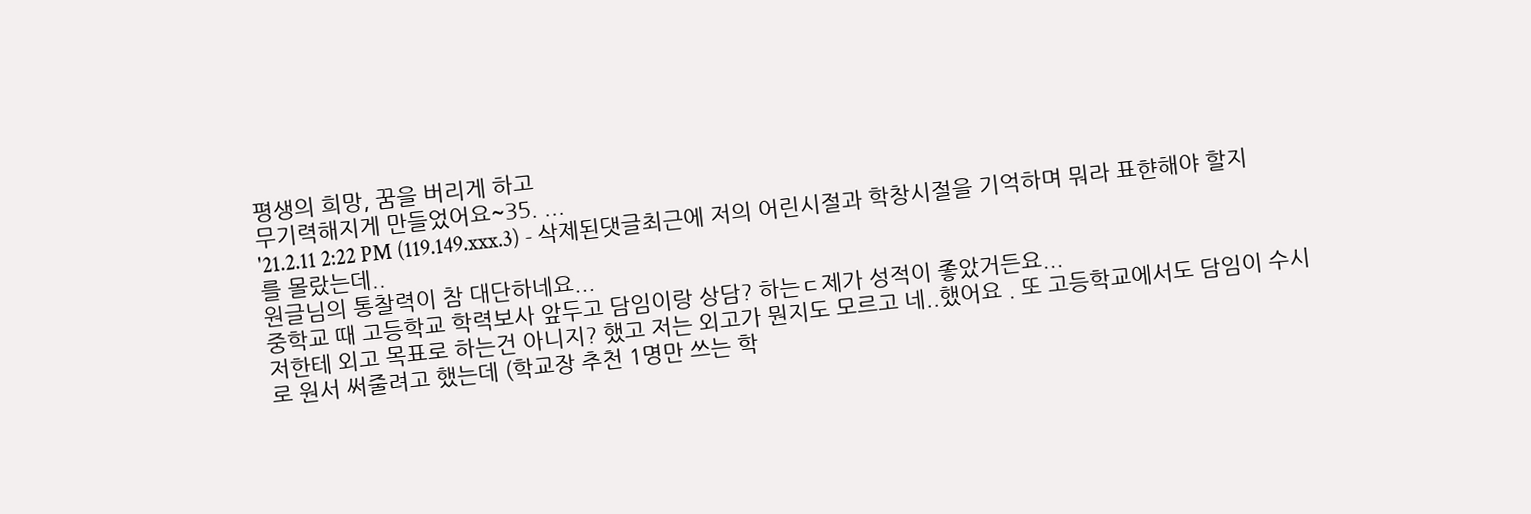평생의 희망, 꿈을 버리게 하고
무기력해지게 만들었어요~35. ...
'21.2.11 2:22 PM (119.149.xxx.3) - 삭제된댓글최근에 저의 어린시절과 학창시절을 기억하며 뭐라 표햔해야 할지를 몰랐는데..
원글님의 통찰력이 참 대단하네요...
중학교 때 고등학교 학력보사 앞두고 담임이랑 상담? 하는ㄷ제가 성적이 좋았거든요...
저한테 외고 목표로 하는건 아니지? 했고 저는 외고가 뭔지도 모르고 네..했어요 . 또 고등학교에서도 담임이 수시로 원서 써줄려고 했는데 (학교장 추천 1명만 쓰는 학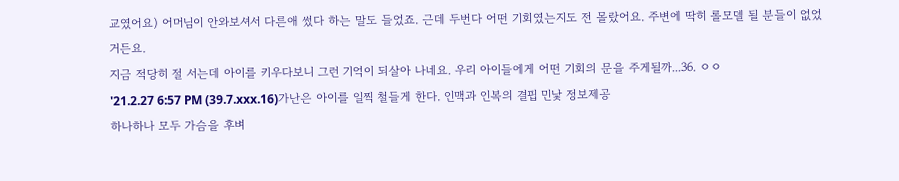교였어요) 어머님이 안와보셔서 다른애 썼다 하는 말도 들었죠. 근데 두번다 어떤 기회였는지도 전 몰랐어요. 주변에 딱히 롤모델 될 분들이 없었거든요.
지금 적당히 절 서는데 아이를 키우다보니 그런 기억이 되살아 나네요. 우리 아이들에게 어떤 기회의 문을 주게될까...36. ㅇㅇ
'21.2.27 6:57 PM (39.7.xxx.16)가난은 아이를 일찍 철들게 한다. 인맥과 인복의 결핍 민낯 정보제공
하나하나 모두 가슴을 후벼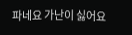파네요 가난이 싫어요